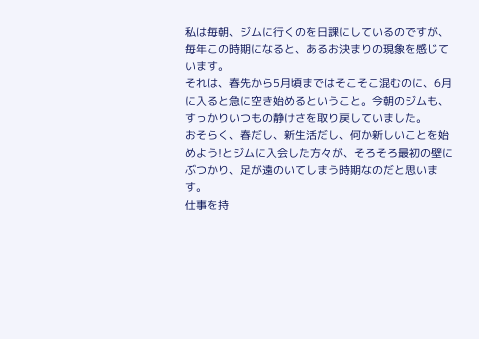私は毎朝、ジムに行くのを日課にしているのですが、毎年この時期になると、あるお決まりの現象を感じています。
それは、春先から5月頃まではそこそこ混むのに、6月に入ると急に空き始めるということ。今朝のジムも、すっかりいつもの静けさを取り戻していました。
おそらく、春だし、新生活だし、何か新しいことを始めよう!とジムに入会した方々が、そろそろ最初の壁にぶつかり、足が遠のいてしまう時期なのだと思います。
仕事を持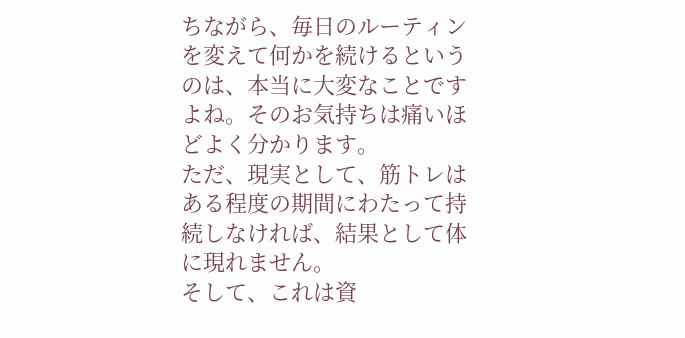ちながら、毎日のルーティンを変えて何かを続けるというのは、本当に大変なことですよね。そのお気持ちは痛いほどよく分かります。
ただ、現実として、筋トレはある程度の期間にわたって持続しなければ、結果として体に現れません。
そして、これは資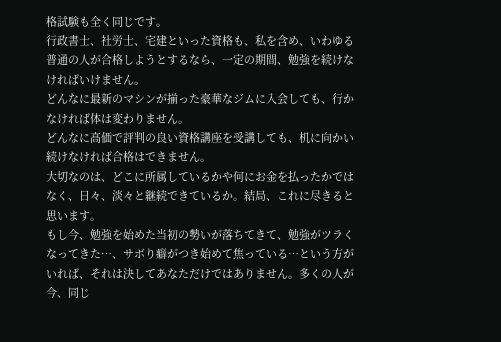格試験も全く同じです。
行政書士、社労士、宅建といった資格も、私を含め、いわゆる普通の人が合格しようとするなら、一定の期間、勉強を続けなければいけません。
どんなに最新のマシンが揃った豪華なジムに入会しても、行かなければ体は変わりません。
どんなに高価で評判の良い資格講座を受講しても、机に向かい続けなければ合格はできません。
大切なのは、どこに所属しているかや何にお金を払ったかではなく、日々、淡々と継続できているか。結局、これに尽きると思います。
もし今、勉強を始めた当初の勢いが落ちてきて、勉強がツラくなってきた…、サボり癖がつき始めて焦っている…という方がいれば、それは決してあなただけではありません。多くの人が今、同じ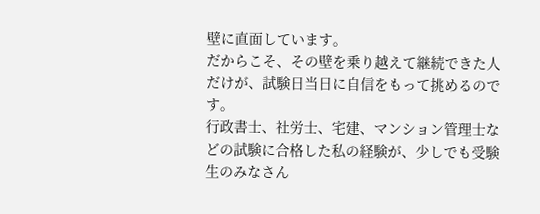壁に直面しています。
だからこそ、その壁を乗り越えて継続できた人だけが、試験日当日に自信をもって挑めるのです。
行政書士、社労士、宅建、マンション管理士などの試験に合格した私の経験が、少しでも受験生のみなさん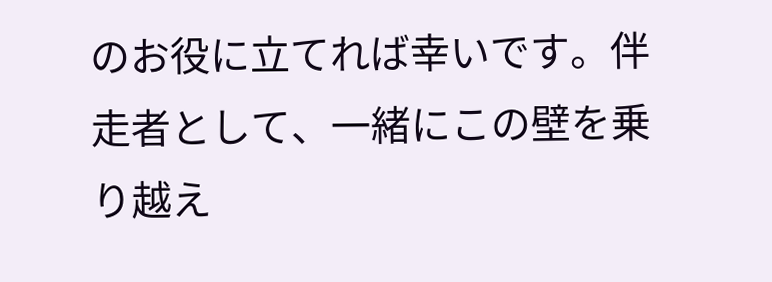のお役に立てれば幸いです。伴走者として、一緒にこの壁を乗り越え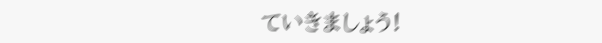ていきましょう!